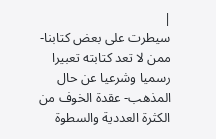|
سيطرت على بعض كتابنا- ممن لا تعد كتابته تعبيرا رسميا وشرعيا عن حال
المذهب- عقدة الخوف من الكثرة العددية والسطوة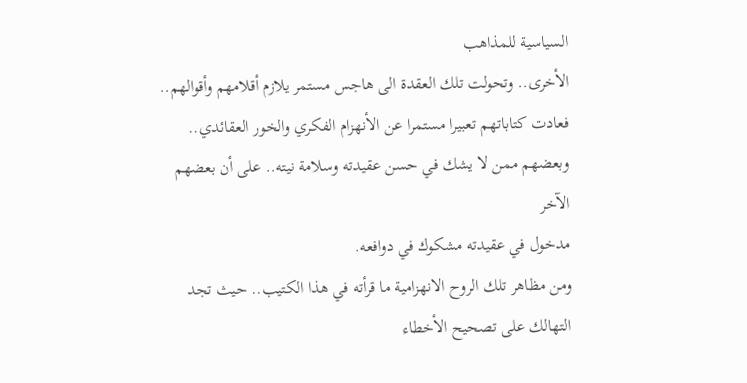السياسية للمذاهب
الأخرى.. وتحولت تلك العقدة الى هاجس مستمر يلازم أقلامهم وأقوالهم..
فعادت كتاباتهم تعبيرا مستمرا عن الأنهزام الفكري والخور العقائدي..
وبعضهم ممن لا يشك في حسن عقيدته وسلامة نيته.. على أن بعضهم الآخر
مدخول في عقيدته مشكوك في دوافعه.
ومن مظاهر تلك الروح الانهزامية ما قرأته في هذا الكتيب.. حيث تجد
التهالك على تصحيح الأخطاء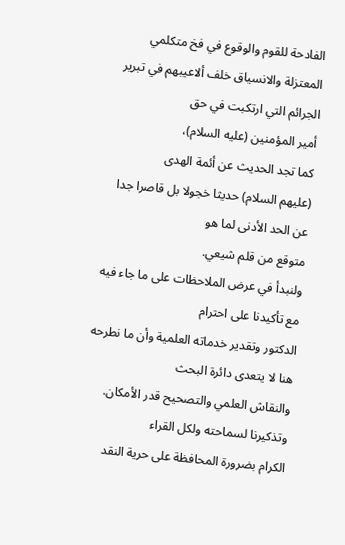الفادحة للقوم والوقوع في فخ متكلمي
المعتزلة والانسياق خلف ألاعيبهم في تبرير الجرائم التي ارتكبت في حق
أمير المؤمنين (عليه السلام)،
كما تجد الحديث عن أئمة الهدى
(عليهم السلام) حديثا خجولا بل قاصرا جدا عن الحد الأدنى لما هو
متوقع من قلم شيعي.
ولنبدأ في عرض الملاحظات على ما جاء فيه مع تأكيدنا على احترام
الدكتور وتقدير خدماته العلمية وأن ما نطرحه هنا لا يتعدى دائرة البحث
والنقاش العلمي والتصحيح قدر الأمكان. وتذكيرنا لسماحته ولكل القراء
الكرام بضرورة المحافظة على حرية النقد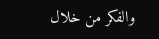والفكر من خلال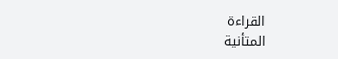القراءة
المتأنية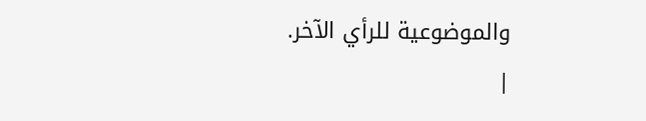والموضوعية للرأي الآخر.
|